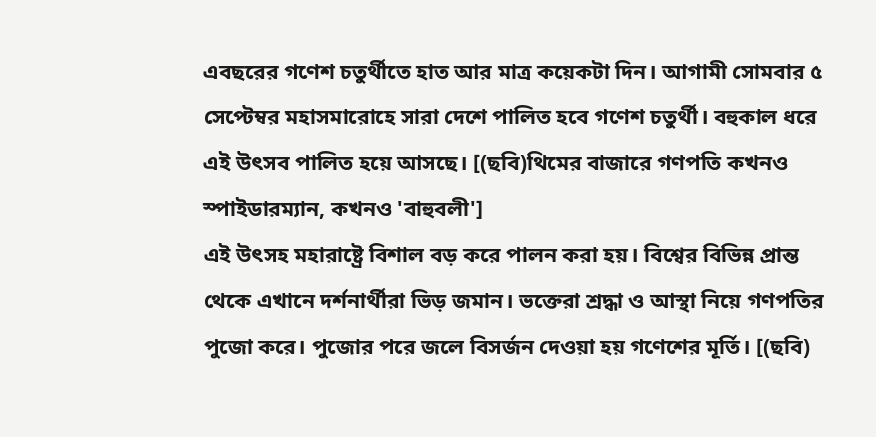এবছরের গণেশ চতুর্থীতে হাত আর মাত্র কয়েকটা দিন। আগামী সোমবার ৫ সেপ্টেম্বর মহাসমারোহে সারা দেশে পালিত হবে গণেশ চতুর্থী। বহুকাল ধরে এই উৎসব পালিত হয়ে আসছে। [(ছবি)থিমের বাজারে গণপতি কখনও স্পাইডারম্যান, কখনও 'বাহুবলী']
এই উৎসহ মহারাষ্ট্রে বিশাল বড় করে পালন করা হয়। বিশ্বের বিভিন্ন প্রান্ত থেকে এখানে দর্শনার্থীরা ভিড় জমান। ভক্তেরা শ্রদ্ধা ও আস্থা নিয়ে গণপতির পুজো করে। পুজোর পরে জলে বিসর্জন দেওয়া হয় গণেশের মূর্তি। [(ছবি)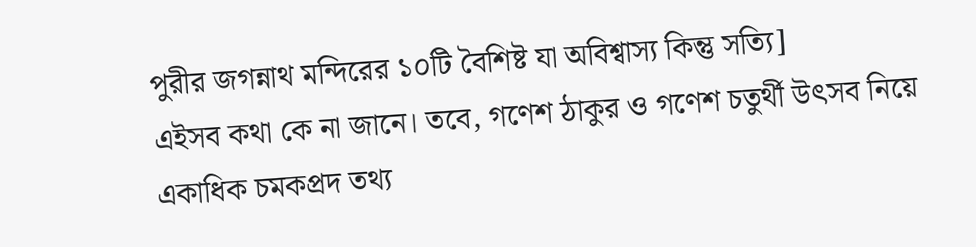পুরীর জগন্নাথ মন্দিরের ১০টি বৈশিষ্ট যা অবিশ্বাস্য কিন্তু সত্যি]
এইসব কথা কে না জানে। তবে, গণেশ ঠাকুর ও গণেশ চতুর্থী উৎসব নিয়ে একাধিক চমকপ্রদ তথ্য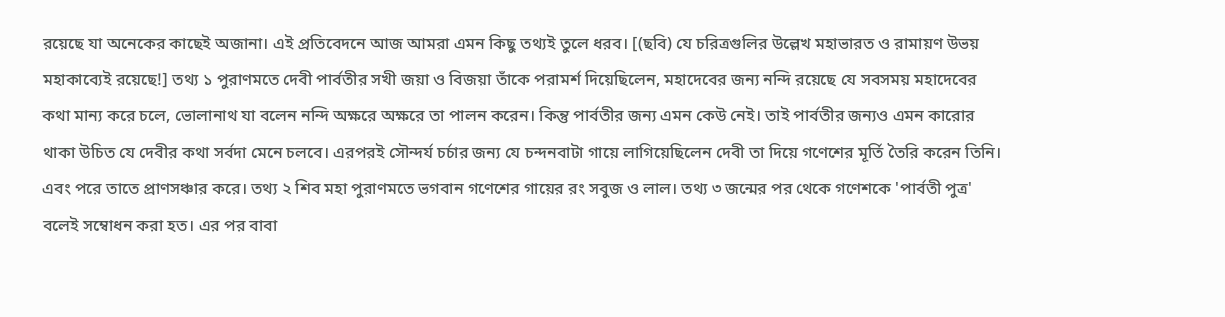রয়েছে যা অনেকের কাছেই অজানা। এই প্রতিবেদনে আজ আমরা এমন কিছু তথ্যই তুলে ধরব। [(ছবি) যে চরিত্রগুলির উল্লেখ মহাভারত ও রামায়ণ উভয় মহাকাব্যেই রয়েছে!] তথ্য ১ পুরাণমতে দেবী পার্বতীর সখী জয়া ও বিজয়া তাঁকে পরামর্শ দিয়েছিলেন, মহাদেবের জন্য নন্দি রয়েছে যে সবসময় মহাদেবের কথা মান্য করে চলে, ভোলানাথ যা বলেন নন্দি অক্ষরে অক্ষরে তা পালন করেন। কিন্তু পার্বতীর জন্য এমন কেউ নেই। তাই পার্বতীর জন্যও এমন কারোর থাকা উচিত যে দেবীর কথা সর্বদা মেনে চলবে। এরপরই সৌন্দর্য চর্চার জন্য যে চন্দনবাটা গায়ে লাগিয়েছিলেন দেবী তা দিয়ে গণেশের মূর্তি তৈরি করেন তিনি। এবং পরে তাতে প্রাণসঞ্চার করে। তথ্য ২ শিব মহা পুরাণমতে ভগবান গণেশের গায়ের রং সবুজ ও লাল। তথ্য ৩ জন্মের পর থেকে গণেশকে 'পার্বতী পুত্র' বলেই সম্বোধন করা হত। এর পর বাবা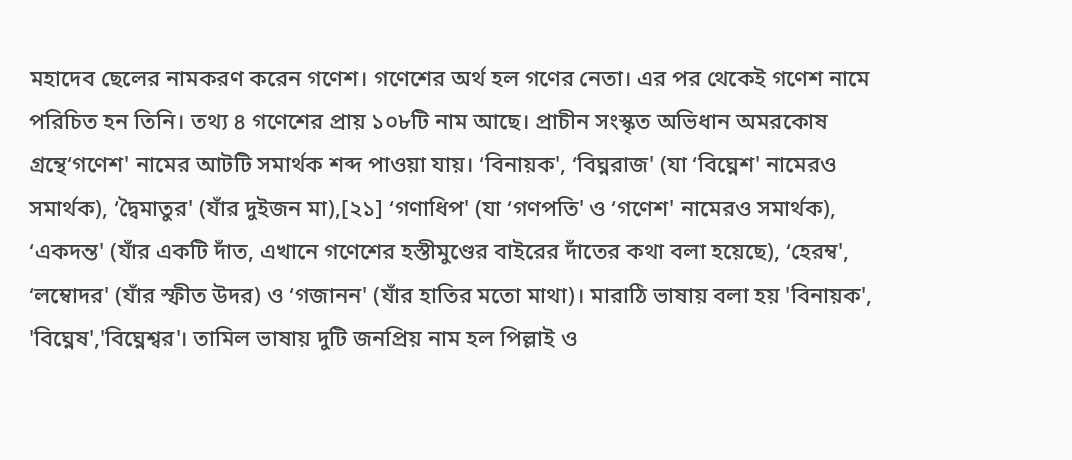মহাদেব ছেলের নামকরণ করেন গণেশ। গণেশের অর্থ হল গণের নেতা। এর পর থেকেই গণেশ নামে পরিচিত হন তিনি। তথ্য ৪ গণেশের প্রায় ১০৮টি নাম আছে। প্রাচীন সংস্কৃত অভিধান অমরকোষ গ্রন্থে‘গণেশ' নামের আটটি সমার্থক শব্দ পাওয়া যায়। ‘বিনায়ক', ‘বিঘ্নরাজ' (যা ‘বিঘ্নেশ' নামেরও সমার্থক), ‘দ্বৈমাতুর' (যাঁর দুইজন মা),[২১] ‘গণাধিপ' (যা ‘গণপতি' ও ‘গণেশ' নামেরও সমার্থক), ‘একদন্ত' (যাঁর একটি দাঁত, এখানে গণেশের হস্তীমুণ্ডের বাইরের দাঁতের কথা বলা হয়েছে), ‘হেরম্ব', ‘লম্বোদর' (যাঁর স্ফীত উদর) ও ‘গজানন' (যাঁর হাতির মতো মাথা)। মারাঠি ভাষায় বলা হয় 'বিনায়ক', 'বিঘ্নেষ','বিঘ্নেশ্বর'। তামিল ভাষায় দুটি জনপ্রিয় নাম হল পিল্লাই ও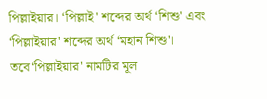পিল্লাইয়ার। ‘পিল্লাই' শব্দের অর্থ ‘শিশু' এবং ‘পিল্লাইয়ার' শব্দের অর্থ ‘মহান শিশু'। তবে‘পিল্লাইয়ার' নামটির মূল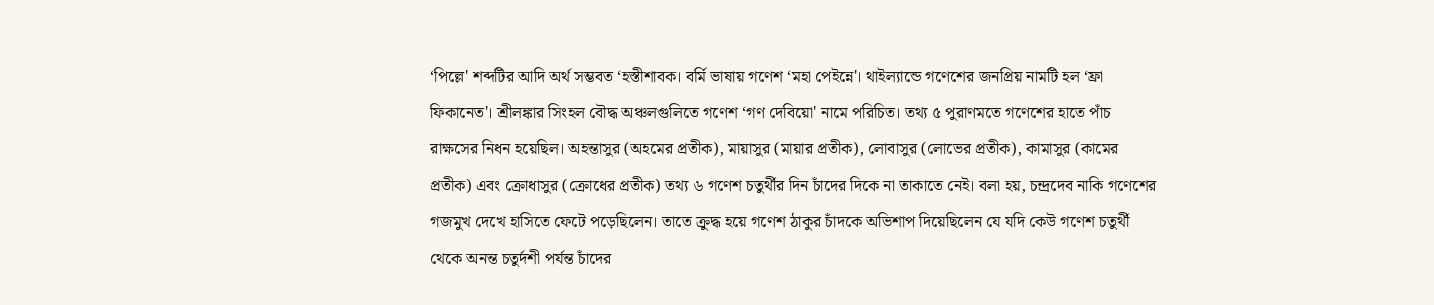‘পিল্লে' শব্দটির আদি অর্থ সম্ভবত ‘হস্তীশাবক। বর্মি ভাষায় গণেশ ‘মহা পেইন্নে'। থাইল্যান্ডে গণেশের জনপ্রিয় নামটি হল ‘ফ্রা ফিকানেত'। শ্রীলঙ্কার সিংহল বৌদ্ধ অঞ্চলগুলিতে গণেশ ‘গণ দেবিয়ো' নামে পরিচিত। তথ্য ৫ পুরাণমতে গণেশের হাতে পাঁচ রাক্ষসের নিধন হয়েছিল। অহন্তাসুর (অহমের প্রতীক), মায়াসুর (মায়ার প্রতীক), লোবাসুর (লোভের প্রতীক), কামাসুর (কামের প্রতীক) এবং ক্রোধাসুর (ক্রোধের প্রতীক) তথ্য ৬ গণেশ চতুর্থীর দিন চাঁদের দিকে না তাকাতে নেই। বলা হয়, চন্দ্রদেব নাকি গণেশের গজমুখ দেখে হাসিতে ফেটে পড়েছিলেন। তাতে ক্রুদ্ধ হয়ে গণেশ ঠাকুর চাঁদকে অভিশাপ দিয়েছিলেন যে যদি কেউ গণেশ চতুর্থী থেকে অনন্ত চতুর্দশী পর্যন্ত চাঁদের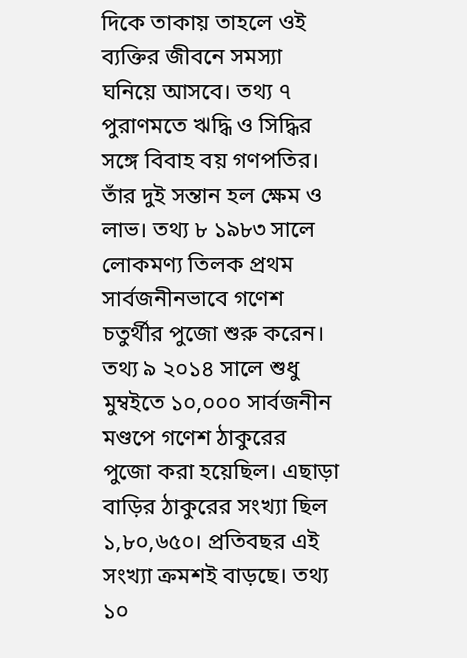দিকে তাকায় তাহলে ওই ব্যক্তির জীবনে সমস্যা ঘনিয়ে আসবে। তথ্য ৭ পুরাণমতে ঋদ্ধি ও সিদ্ধির সঙ্গে বিবাহ বয় গণপতির। তাঁর দুই সন্তান হল ক্ষেম ও লাভ। তথ্য ৮ ১৯৮৩ সালে লোকমণ্য তিলক প্রথম সার্বজনীনভাবে গণেশ চতুর্থীর পুজো শুরু করেন। তথ্য ৯ ২০১৪ সালে শুধু মুম্বইতে ১০,০০০ সার্বজনীন মণ্ডপে গণেশ ঠাকুরের পুজো করা হয়েছিল। এছাড়া বাড়ির ঠাকুরের সংখ্যা ছিল ১,৮০,৬৫০। প্রতিবছর এই সংখ্যা ক্রমশই বাড়ছে। তথ্য ১০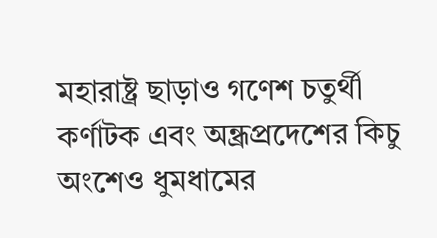মহারাষ্ট্র ছাড়াও গণেশ চতুর্থী কর্ণাটক এবং অন্ধ্রপ্রদেশের কিচু অংশেও ধুমধামের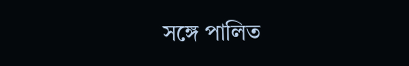সঙ্গে পালিত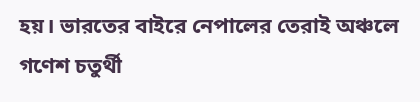হয়। ভারতের বাইরে নেপালের তেরাই অঞ্চলে গণেশ চতুর্থী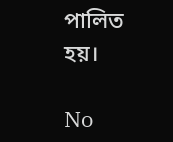পালিত হয়।

No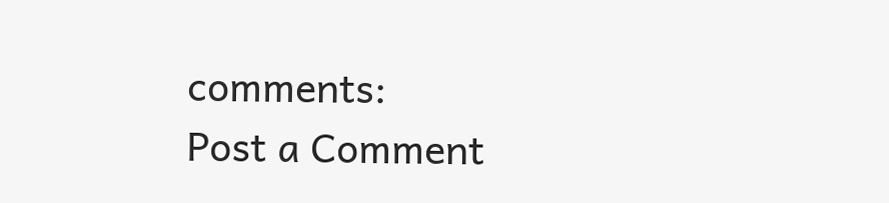comments:
Post a Comment